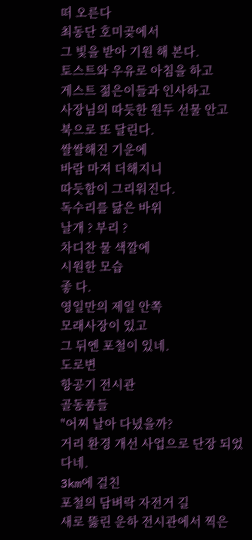떠 오른다
최동단 호미곶에서
그 빛을 받아 기원 해 본다.
토스트와 우유로 아침을 하고
게스트 젊은이들과 인사하고
사장님의 따듯한 원두 선물 안고
북으로 또 달린다.
쌀쌀해진 기운에
바람 마져 더해지니
따듯함이 그리워진다.
독수리를 닮은 바위
날개 ? 부리 ?
차디찬 물 색깔에
시원한 모습
좋 다.
영일만의 제일 안쪽
모래사장이 있고
그 뒤엔 포철이 있네.
도로변
항공기 전시관
골동품들
"어찌 날아 다녔을까?
거리 환경 개선 사업으로 단장 되었다네.
3km에 걸친
포철의 담벼락 자전거 길
새로 뚫린 운하 전시관에서 찍은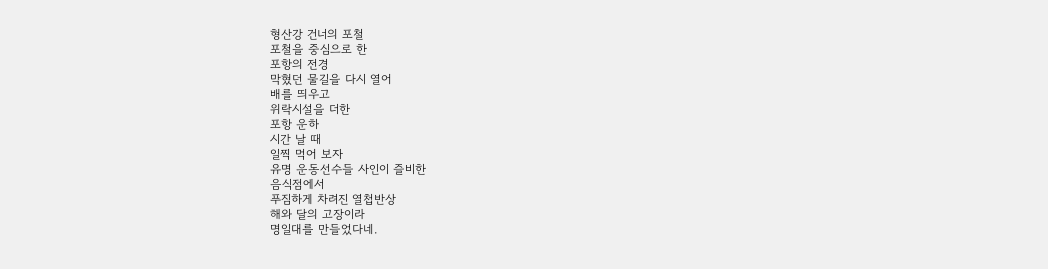형산강 건너의 포철
포철을 중심으로 한
포항의 전경
막혔던 물길을 다시 열어
배를 띄우고
위락시설을 더한
포항 운하
시간 날 때
일찍 먹어 보자
유명 운동선수들 사인이 즐비한
음식점에서
푸짐하게 차려진 열첩반상
해와 달의 고장이라
명일대를 만들었다네.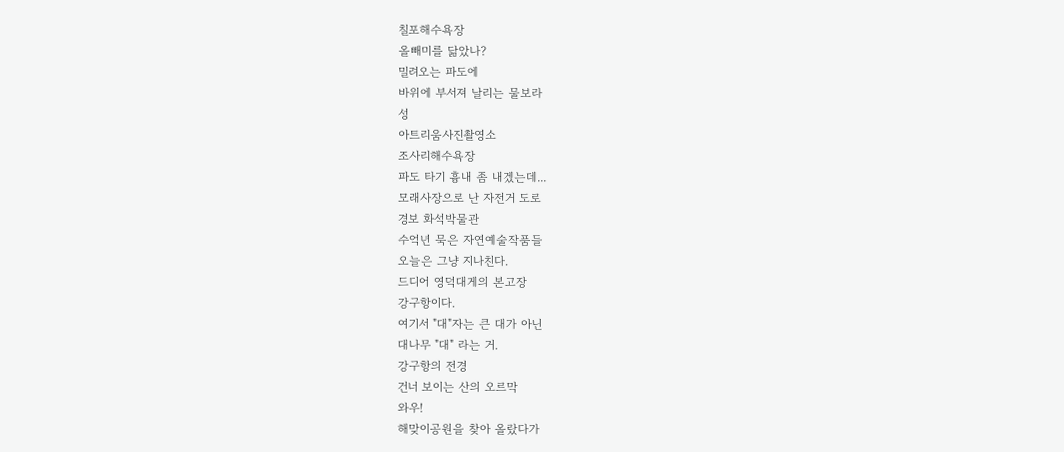칠포해수욕장
올빼미를 닮았나?
밀려오는 파도에
바위에 부서져 날리는 물보라
성
아트리움사진촬영소
조사리해수욕장
파도 타기 흉내 좀 내겠는데...
모래사장으로 난 자전거 도로
경보 화석박물관
수억년 묵은 자연예술작품들
오늘은 그냥 지나친다.
드디어 영덕대게의 본고장
강구항이다.
여기서 "대"자는 큰 대가 아닌
대나무 "대" 라는 거.
강구항의 전경
건너 보이는 산의 오르막
와우!
해맞이공원을 찾아 올랐다가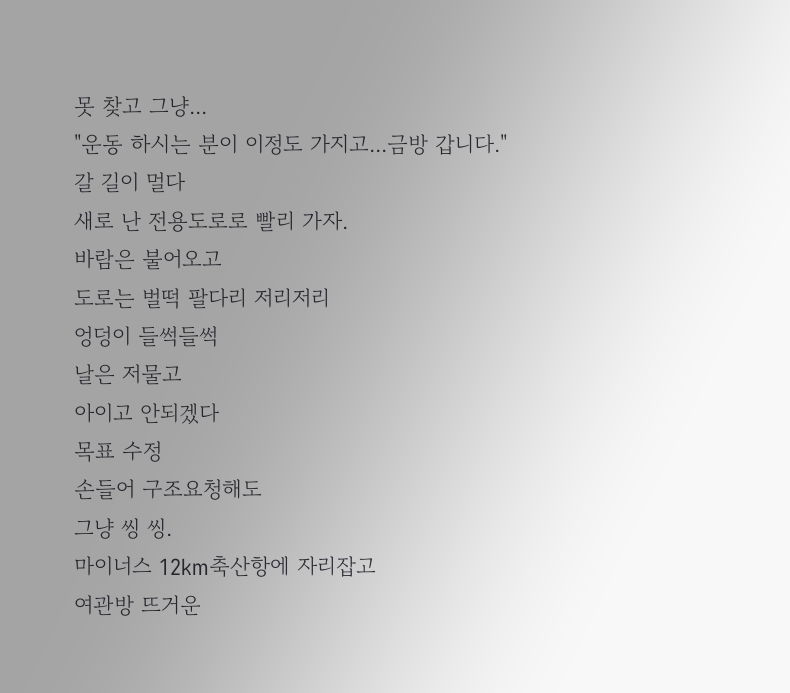못 찾고 그냥...
"운동 하시는 분이 이정도 가지고...금방 갑니다."
갈 길이 멀다
새로 난 전용도로로 빨리 가자.
바람은 불어오고
도로는 벌떡 팔다리 저리저리
엉덩이 들썩들썩
날은 저물고
아이고 안되겠다
목표 수정
손들어 구조요청해도
그냥 씽 씽.
마이너스 12km축산항에 자리잡고
여관방 뜨거운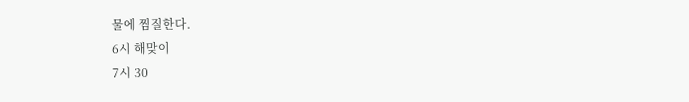물에 찜질한다.
6시 해맞이
7시 30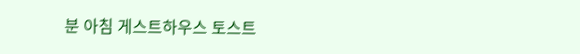분 아침 게스트하우스 토스트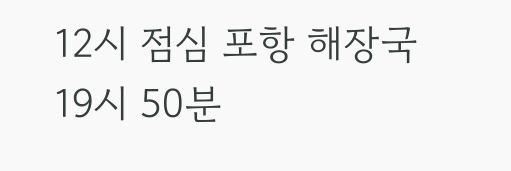12시 점심 포항 해장국
19시 50분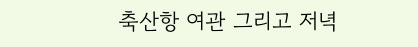축산항 여관 그리고 저녁